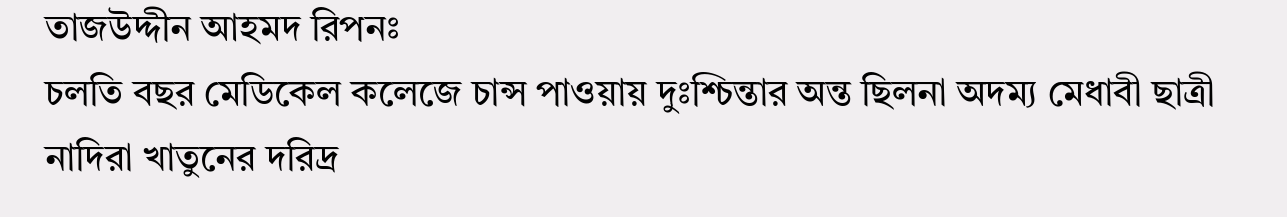তাজউদ্দীন আহমদ রিপনঃ
চলতি বছর মেডিকেল কলেজে চান্স পাওয়ায় দুঃশ্চিন্তার অন্ত ছিলনা অদম্য মেধাবী ছাত্রী নাদিরা খাতুনের দরিদ্র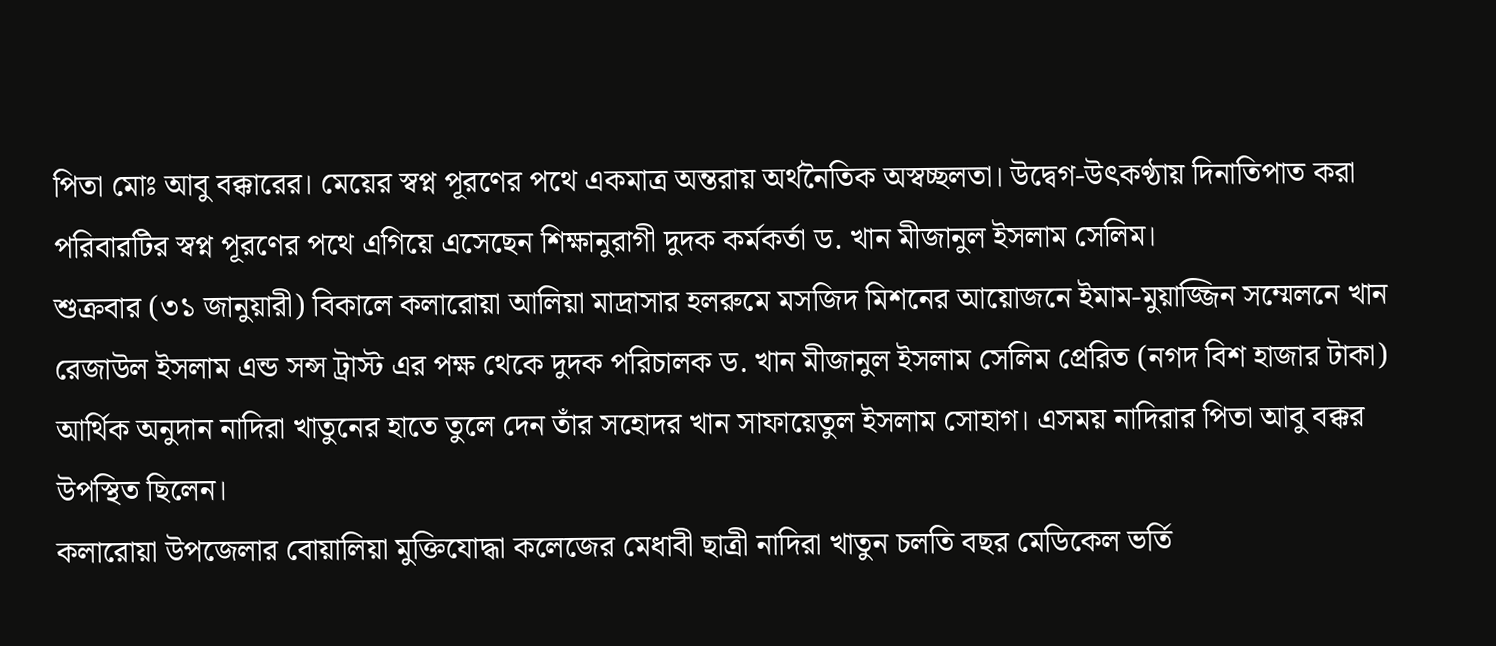পিতা মোঃ আবু বক্কারের। মেয়ের স্বপ্ন পূরণের পথে একমাত্র অন্তরায় অর্থনৈতিক অস্বচ্ছলতা। উদ্বেগ-উৎকণ্ঠায় দিনাতিপাত করা পরিবারটির স্বপ্ন পূরণের পথে এগিয়ে এসেছেন শিক্ষানুরাগী দুদক কর্মকর্তা ড. খান মীজানুল ইসলাম সেলিম।
শুক্রবার (৩১ জানুয়ারী) বিকালে কলারোয়া আলিয়া মাদ্রাসার হলরুমে মসজিদ মিশনের আয়োজনে ইমাম-মুয়াজ্জিন সম্মেলনে খান রেজাউল ইসলাম এন্ড সন্স ট্রাস্ট এর পক্ষ থেকে দুদক পরিচালক ড. খান মীজানুল ইসলাম সেলিম প্রেরিত (নগদ বিশ হাজার টাকা) আর্থিক অনুদান নাদিরা খাতুনের হাতে তুলে দেন তাঁর সহোদর খান সাফায়েতুল ইসলাম সোহাগ। এসময় নাদিরার পিতা আবু বক্কর উপস্থিত ছিলেন।
কলারোয়া উপজেলার বোয়ালিয়া মুক্তিযোদ্ধা কলেজের মেধাবী ছাত্রী নাদিরা খাতুন চলতি বছর মেডিকেল ভর্তি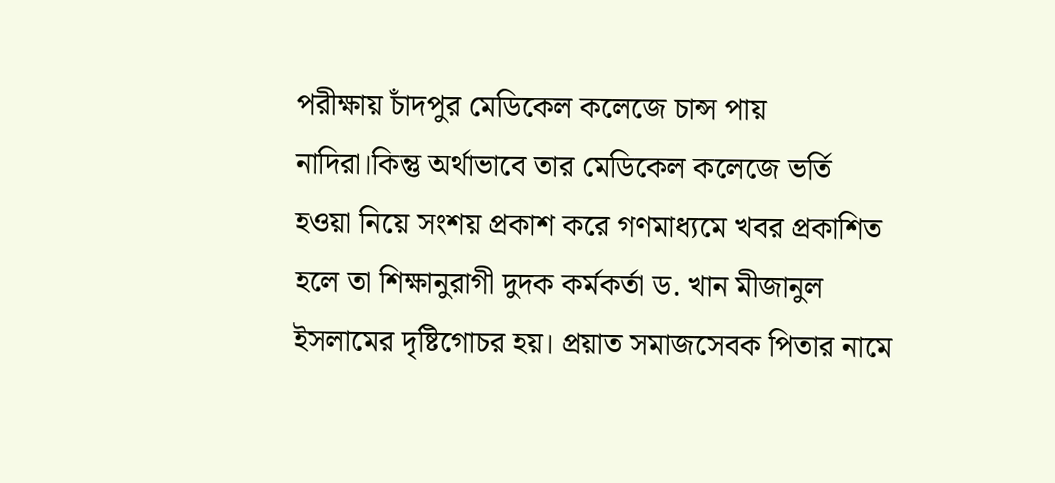পরীক্ষায় চাঁদপুর মেডিকেল কলেজে চান্স পায় নাদিরা।কিন্তু অর্থাভাবে তার মেডিকেল কলেজে ভর্তি হওয়া নিয়ে সংশয় প্রকাশ করে গণমাধ্যমে খবর প্রকাশিত হলে তা শিক্ষানুরাগী দুদক কর্মকর্তা ড. খান মীজানুল ইসলামের দৃষ্টিগোচর হয়। প্রয়াত সমাজসেবক পিতার নামে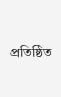প্রতিষ্ঠিত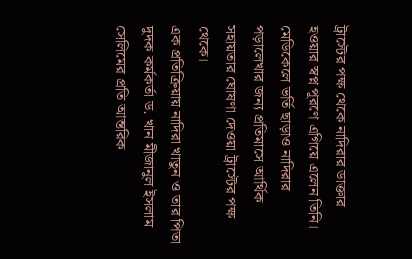ট্রাস্টের পক্ষ থেকে নাদিরার ডাক্তার হওয়ার স্বপ্ন পূরণে এগিয়ে এলেন তিনি। মেডিকেলে ভর্তি ছাড়াও নাদিরার পড়ালেখার জন্য প্রতিমাসে আর্থিক সহায়তার ঘোষণা দেওয়া ট্রাস্টের পক্ষ থেকে।
এক প্রতিক্রিয়ায় নাদিরা খাতুন ও তার পিতা দুদক কর্মকর্তা ড. খান মীজানুল ইসলাম সেলিমের প্রতি আন্তরিক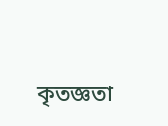কৃতজ্ঞতা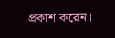প্রকাশ করেন।